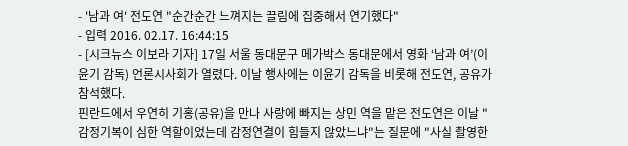- '남과 여' 전도연 "순간순간 느껴지는 끌림에 집중해서 연기했다"
- 입력 2016. 02.17. 16:44:15
- [시크뉴스 이보라 기자] 17일 서울 동대문구 메가박스 동대문에서 영화 ‘남과 여’(이윤기 감독) 언론시사회가 열렸다. 이날 행사에는 이윤기 감독을 비롯해 전도연, 공유가 참석했다.
핀란드에서 우연히 기홍(공유)을 만나 사랑에 빠지는 상민 역을 맡은 전도연은 이날 "감정기복이 심한 역할이었는데 감정연결이 힘들지 않았느냐"는 질문에 "사실 촬영한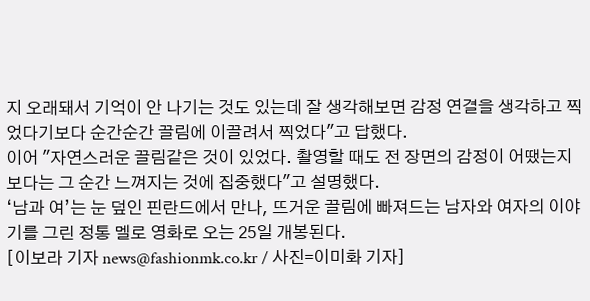지 오래돼서 기억이 안 나기는 것도 있는데 잘 생각해보면 감정 연결을 생각하고 찍었다기보다 순간순간 끌림에 이끌려서 찍었다"고 답했다.
이어 "자연스러운 끌림같은 것이 있었다. 촬영할 때도 전 장면의 감정이 어땠는지보다는 그 순간 느껴지는 것에 집중했다"고 설명했다.
‘남과 여’는 눈 덮인 핀란드에서 만나, 뜨거운 끌림에 빠져드는 남자와 여자의 이야기를 그린 정통 멜로 영화로 오는 25일 개봉된다.
[이보라 기자 news@fashionmk.co.kr / 사진=이미화 기자]